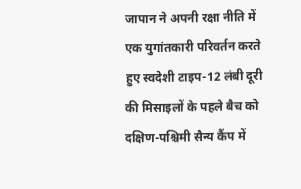जापान ने अपनी रक्षा नीति में एक युगांतकारी परिवर्तन करते हुए स्वदेशी टाइप-12 लंबी दूरी की मिसाइलों के पहले बैच को दक्षिण-पश्चिमी सैन्य कैंप में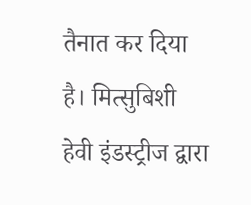तैनात कर दिया है। मित्सुबिशी हेवी इंडस्ट्रीज द्वारा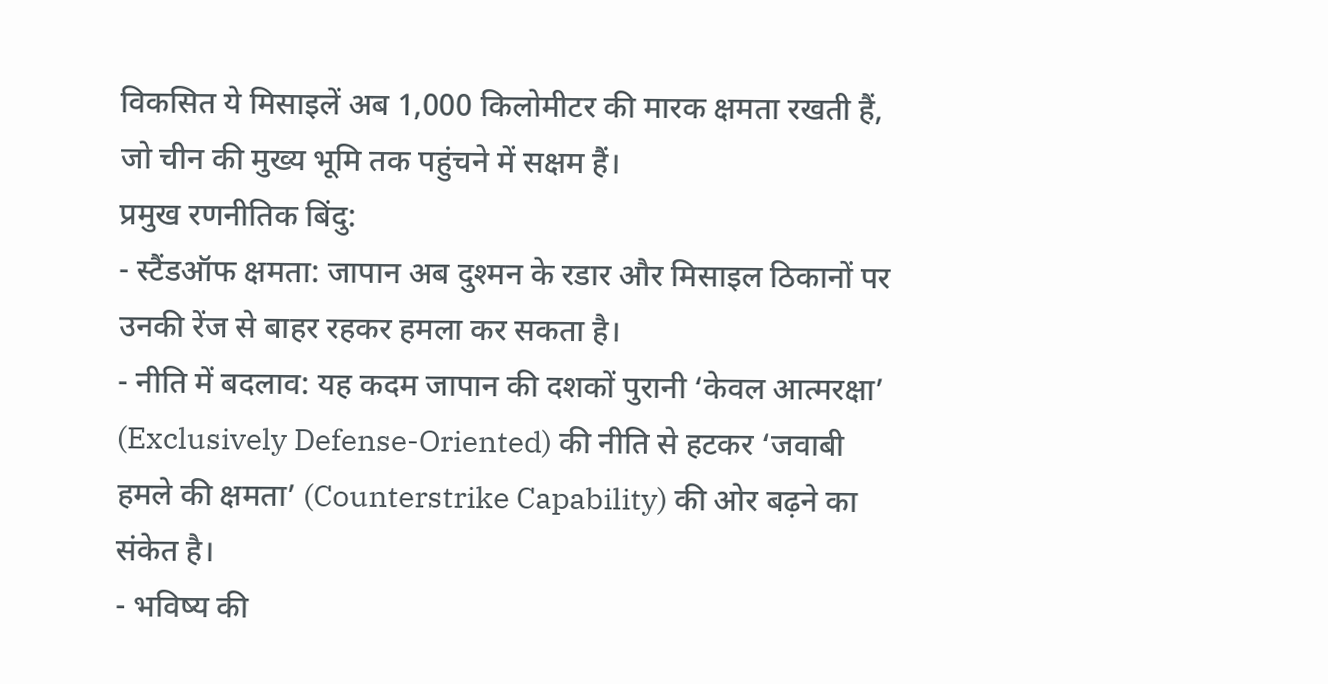विकसित ये मिसाइलें अब 1,000 किलोमीटर की मारक क्षमता रखती हैं, जो चीन की मुख्य भूमि तक पहुंचने में सक्षम हैं।
प्रमुख रणनीतिक बिंदु:
- स्टैंडऑफ क्षमता: जापान अब दुश्मन के रडार और मिसाइल ठिकानों पर उनकी रेंज से बाहर रहकर हमला कर सकता है।
- नीति में बदलाव: यह कदम जापान की दशकों पुरानी ‘केवल आत्मरक्षा’ (Exclusively Defense-Oriented) की नीति से हटकर ‘जवाबी हमले की क्षमता’ (Counterstrike Capability) की ओर बढ़ने का संकेत है।
- भविष्य की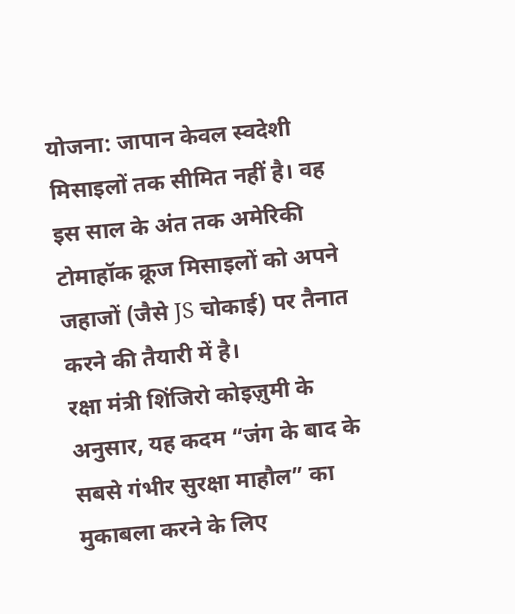योजना: जापान केवल स्वदेशी मिसाइलों तक सीमित नहीं है। वह इस साल के अंत तक अमेरिकी टोमाहॉक क्रूज मिसाइलों को अपने जहाजों (जैसे JS चोकाई) पर तैनात करने की तैयारी में है।
रक्षा मंत्री शिंजिरो कोइज़ुमी के अनुसार, यह कदम “जंग के बाद के सबसे गंभीर सुरक्षा माहौल” का मुकाबला करने के लिए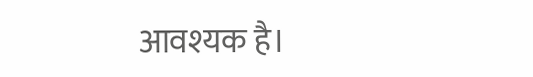आवश्यक है।